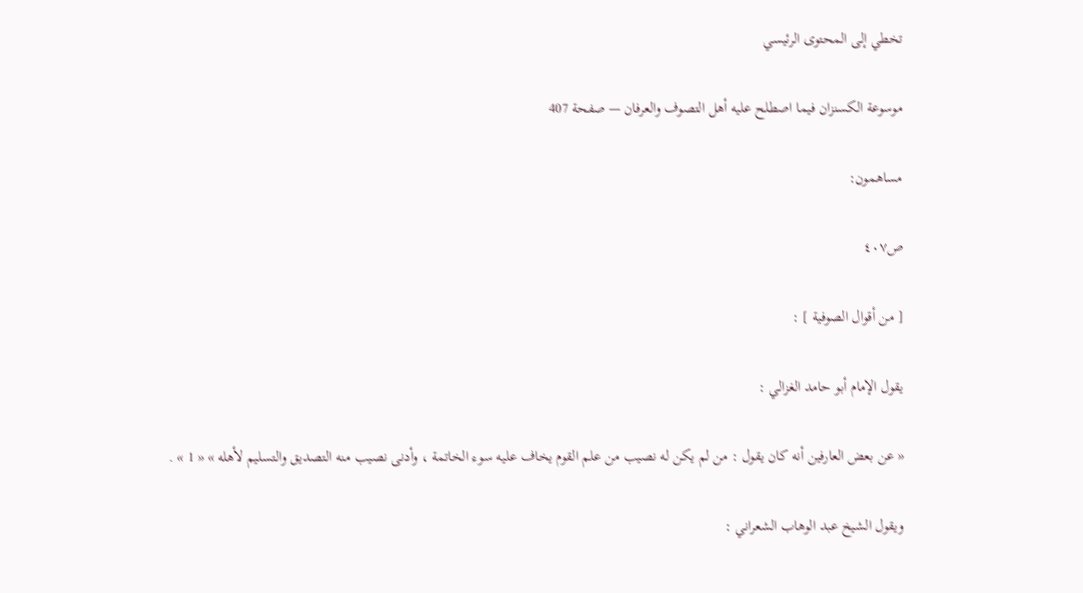تخطي إلى المحتوى الرئيسي

موسوعة الكسنزان فيما اصطلح عليه أهل التصوف والعرفان — صفحة 407

مساهمون:

ص٤٠٧

[ من أقوال الصوفية ] :

يقول الإمام أبو حامد الغزالي :

« عن بعض العارفين أنه كان يقول : من لم يكن له نصيب من علم القوم يخاف عليه سوء الخاتمة ، وأدنى نصيب منه التصديق والتسليم لأهله » « 1 » .

ويقول الشيخ عبد الوهاب الشعراني :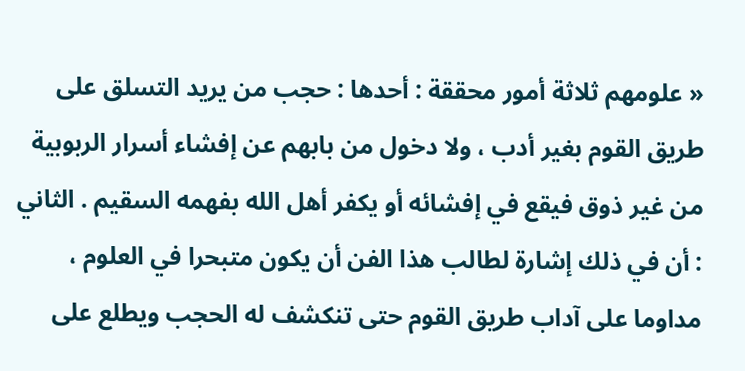« علومهم ثلاثة أمور محققة : أحدها : حجب من يريد التسلق على طريق القوم بغير أدب ، ولا دخول من بابهم عن إفشاء أسرار الربوبية من غير ذوق فيقع في إفشائه أو يكفر أهل الله بفهمه السقيم . الثاني : أن في ذلك إشارة لطالب هذا الفن أن يكون متبحرا في العلوم ، مداوما على آداب طريق القوم حتى تنكشف له الحجب ويطلع على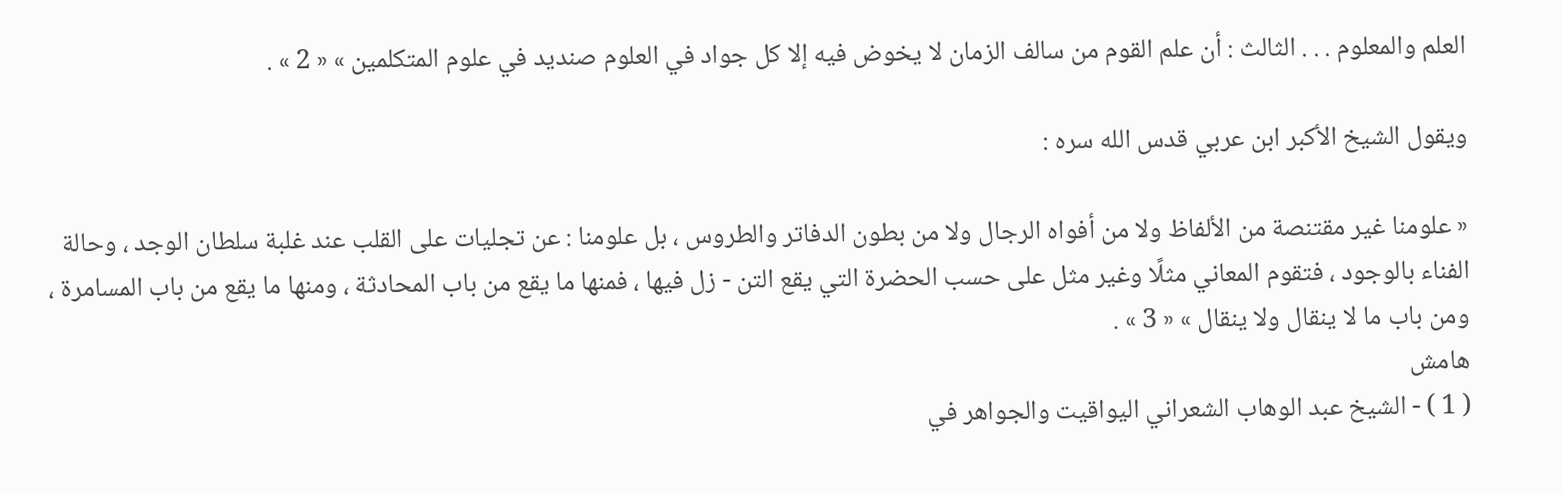العلم والمعلوم . . . الثالث : أن علم القوم من سالف الزمان لا يخوض فيه إلا كل جواد في العلوم صنديد في علوم المتكلمين » « 2 » .

ويقول الشيخ الأكبر ابن عربي قدس الله سره :

« علومنا غير مقتنصة من الألفاظ ولا من أفواه الرجال ولا من بطون الدفاتر والطروس ، بل علومنا : عن تجليات على القلب عند غلبة سلطان الوجد ، وحالة الفناء بالوجود ، فتقوم المعاني مثلًا وغير مثل على حسب الحضرة التي يقع التن - زل فيها ، فمنها ما يقع من باب المحادثة ، ومنها ما يقع من باب المسامرة ، ومن باب ما لا ينقال ولا ينقال » « 3 » .
هامش
( 1 ) - الشيخ عبد الوهاب الشعراني اليواقيت والجواهر في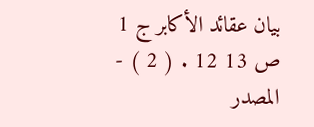بيان عقائد الأكابر ج 1 ص 13 12 . ( 2 ) - المصدر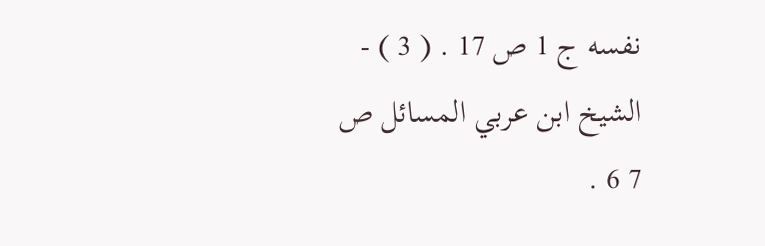نفسه ج 1 ص 17 . ( 3 ) - الشيخ ابن عربي المسائل ص 7 6 .